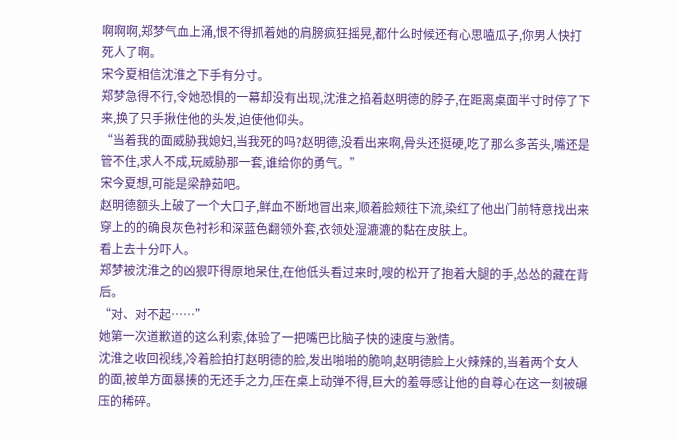啊啊啊,郑梦气血上涌,恨不得抓着她的肩膀疯狂摇晃,都什么时候还有心思嗑瓜子,你男人快打死人了啊。
宋今夏相信沈淮之下手有分寸。
郑梦急得不行,令她恐惧的一幕却没有出现,沈淮之掐着赵明德的脖子,在距离桌面半寸时停了下来,换了只手揪住他的头发,迫使他仰头。
“当着我的面威胁我媳妇,当我死的吗?赵明德,没看出来啊,骨头还挺硬,吃了那么多苦头,嘴还是管不住,求人不成,玩威胁那一套,谁给你的勇气。”
宋今夏想,可能是梁静茹吧。
赵明德额头上破了一个大口子,鲜血不断地冒出来,顺着脸颊往下流,染红了他出门前特意找出来穿上的的确良灰色衬衫和深蓝色翻领外套,衣领处湿漉漉的黏在皮肤上。
看上去十分吓人。
郑梦被沈淮之的凶狠吓得原地呆住,在他低头看过来时,嗖的松开了抱着大腿的手,怂怂的藏在背后。
“对、对不起……”
她第一次道歉道的这么利索,体验了一把嘴巴比脑子快的速度与激情。
沈淮之收回视线,冷着脸拍打赵明德的脸,发出啪啪的脆响,赵明德脸上火辣辣的,当着两个女人的面,被单方面暴揍的无还手之力,压在桌上动弹不得,巨大的羞辱感让他的自尊心在这一刻被碾压的稀碎。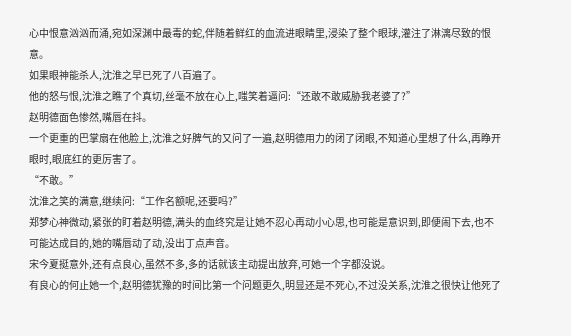心中恨意汹汹而涌,宛如深渊中最毒的蛇,伴随着鲜红的血流进眼睛里,浸染了整个眼球,灌注了淋漓尽致的恨意。
如果眼神能杀人,沈淮之早已死了八百遍了。
他的怒与恨,沈淮之瞧了个真切,丝毫不放在心上,嗤笑着逼问:“还敢不敢威胁我老婆了?”
赵明德面色惨然,嘴唇在抖。
一个更重的巴掌扇在他脸上,沈淮之好脾气的又问了一遍,赵明德用力的闭了闭眼,不知道心里想了什么,再睁开眼时,眼底红的更厉害了。
“不敢。”
沈淮之笑的满意,继续问:“工作名额呢,还要吗?”
郑梦心神微动,紧张的盯着赵明德,满头的血终究是让她不忍心再动小心思,也可能是意识到,即便闹下去,也不可能达成目的,她的嘴唇动了动,没出丁点声音。
宋今夏挺意外,还有点良心,虽然不多,多的话就该主动提出放弃,可她一个字都没说。
有良心的何止她一个,赵明德犹豫的时间比第一个问题更久,明显还是不死心,不过没关系,沈淮之很快让他死了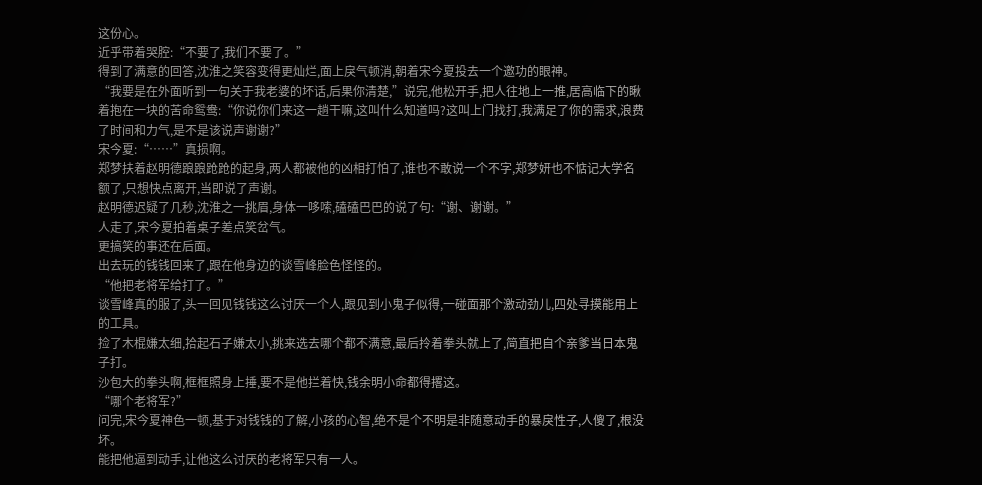这份心。
近乎带着哭腔:“不要了,我们不要了。”
得到了满意的回答,沈淮之笑容变得更灿烂,面上戾气顿消,朝着宋今夏投去一个邀功的眼神。
“我要是在外面听到一句关于我老婆的坏话,后果你清楚,”说完,他松开手,把人往地上一推,居高临下的瞅着抱在一块的苦命鸳鸯:“你说你们来这一趟干嘛,这叫什么知道吗?这叫上门找打,我满足了你的需求,浪费了时间和力气,是不是该说声谢谢?”
宋今夏:“……”真损啊。
郑梦扶着赵明德踉踉跄跄的起身,两人都被他的凶相打怕了,谁也不敢说一个不字,郑梦妍也不惦记大学名额了,只想快点离开,当即说了声谢。
赵明德迟疑了几秒,沈淮之一挑眉,身体一哆嗦,磕磕巴巴的说了句:“谢、谢谢。”
人走了,宋今夏拍着桌子差点笑岔气。
更搞笑的事还在后面。
出去玩的钱钱回来了,跟在他身边的谈雪峰脸色怪怪的。
“他把老将军给打了。”
谈雪峰真的服了,头一回见钱钱这么讨厌一个人,跟见到小鬼子似得,一碰面那个激动劲儿,四处寻摸能用上的工具。
捡了木棍嫌太细,拾起石子嫌太小,挑来选去哪个都不满意,最后拎着拳头就上了,简直把自个亲爹当日本鬼子打。
沙包大的拳头啊,框框照身上捶,要不是他拦着快,钱余明小命都得撂这。
“哪个老将军?”
问完,宋今夏神色一顿,基于对钱钱的了解,小孩的心智,绝不是个不明是非随意动手的暴戾性子,人傻了,根没坏。
能把他逼到动手,让他这么讨厌的老将军只有一人。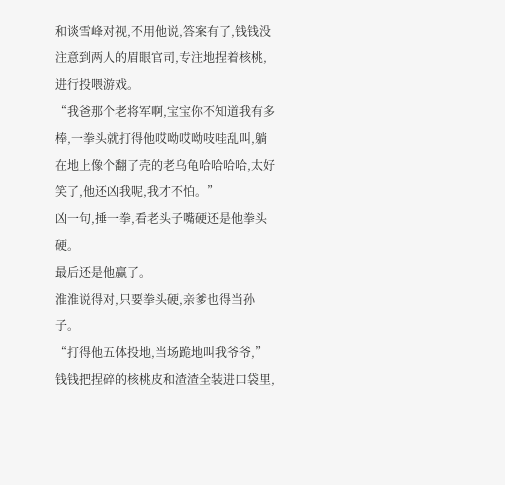和谈雪峰对视,不用他说,答案有了,钱钱没注意到两人的眉眼官司,专注地捏着核桃,进行投喂游戏。
“我爸那个老将军啊,宝宝你不知道我有多棒,一拳头就打得他哎呦哎呦吱哇乱叫,躺在地上像个翻了壳的老乌龟哈哈哈哈,太好笑了,他还凶我呢,我才不怕。”
凶一句,捶一拳,看老头子嘴硬还是他拳头硬。
最后还是他赢了。
淮淮说得对,只要拳头硬,亲爹也得当孙子。
“打得他五体投地,当场跪地叫我爷爷,”钱钱把捏碎的核桃皮和渣渣全装进口袋里,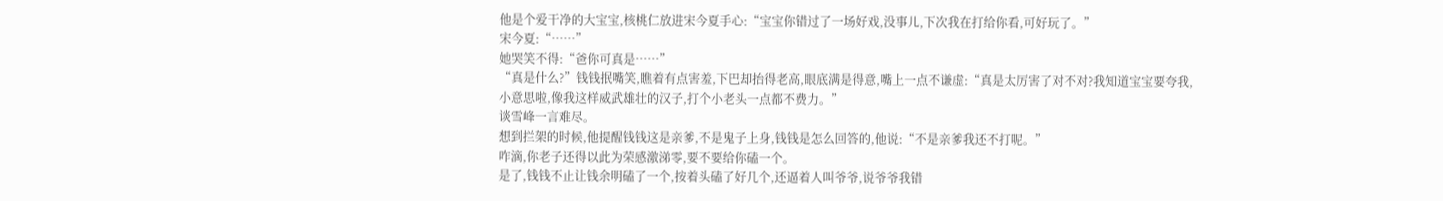他是个爱干净的大宝宝,核桃仁放进宋今夏手心:“宝宝你错过了一场好戏,没事儿,下次我在打给你看,可好玩了。”
宋今夏:“……”
她哭笑不得:“爸你可真是……”
“真是什么?”钱钱抿嘴笑,瞧着有点害羞,下巴却抬得老高,眼底满是得意,嘴上一点不谦虚:“真是太厉害了对不对?我知道宝宝要夸我,小意思啦,像我这样威武雄壮的汉子,打个小老头一点都不费力。”
谈雪峰一言难尽。
想到拦架的时候,他提醒钱钱这是亲爹,不是鬼子上身,钱钱是怎么回答的,他说:“不是亲爹我还不打呢。”
咋滴,你老子还得以此为荣感激涕零,要不要给你磕一个。
是了,钱钱不止让钱余明磕了一个,按着头磕了好几个,还逼着人叫爷爷,说爷爷我错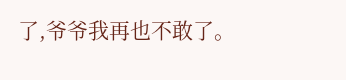了,爷爷我再也不敢了。